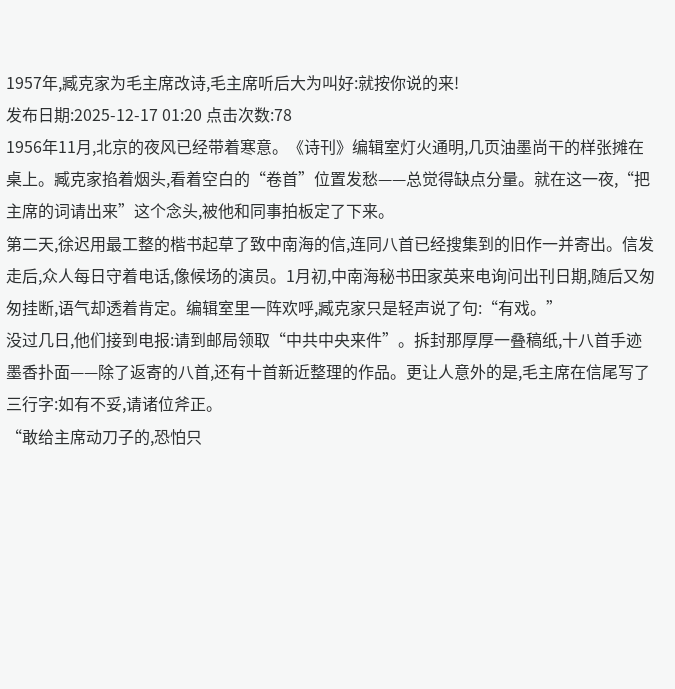1957年,臧克家为毛主席改诗,毛主席听后大为叫好:就按你说的来!
发布日期:2025-12-17 01:20 点击次数:78
1956年11月,北京的夜风已经带着寒意。《诗刊》编辑室灯火通明,几页油墨尚干的样张摊在桌上。臧克家掐着烟头,看着空白的“卷首”位置发愁——总觉得缺点分量。就在这一夜,“把主席的词请出来”这个念头,被他和同事拍板定了下来。
第二天,徐迟用最工整的楷书起草了致中南海的信,连同八首已经搜集到的旧作一并寄出。信发走后,众人每日守着电话,像候场的演员。1月初,中南海秘书田家英来电询问出刊日期,随后又匆匆挂断,语气却透着肯定。编辑室里一阵欢呼,臧克家只是轻声说了句:“有戏。”
没过几日,他们接到电报:请到邮局领取“中共中央来件”。拆封那厚厚一叠稿纸,十八首手迹墨香扑面——除了返寄的八首,还有十首新近整理的作品。更让人意外的是,毛主席在信尾写了三行字:如有不妥,请诸位斧正。
“敢给主席动刀子的,恐怕只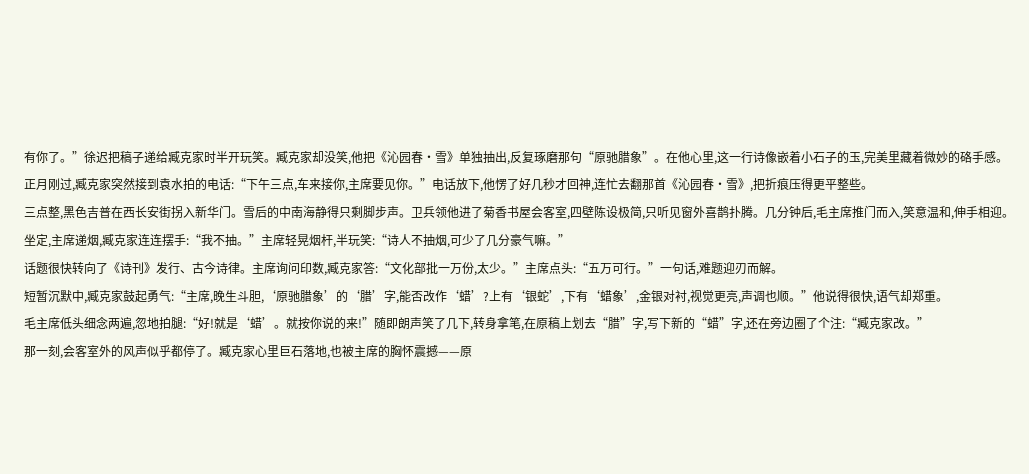有你了。”徐迟把稿子递给臧克家时半开玩笑。臧克家却没笑,他把《沁园春·雪》单独抽出,反复琢磨那句“原驰腊象”。在他心里,这一行诗像嵌着小石子的玉,完美里藏着微妙的硌手感。
正月刚过,臧克家突然接到袁水拍的电话:“下午三点,车来接你,主席要见你。”电话放下,他愣了好几秒才回神,连忙去翻那首《沁园春·雪》,把折痕压得更平整些。
三点整,黑色吉普在西长安街拐入新华门。雪后的中南海静得只剩脚步声。卫兵领他进了菊香书屋会客室,四壁陈设极简,只听见窗外喜鹊扑腾。几分钟后,毛主席推门而入,笑意温和,伸手相迎。坐定,主席递烟,臧克家连连摆手:“我不抽。”主席轻晃烟杆,半玩笑:“诗人不抽烟,可少了几分豪气嘛。”
话题很快转向了《诗刊》发行、古今诗律。主席询问印数,臧克家答:“文化部批一万份,太少。”主席点头:“五万可行。”一句话,难题迎刃而解。
短暂沉默中,臧克家鼓起勇气:“主席,晚生斗胆,‘原驰腊象’的‘腊’字,能否改作‘蜡’?上有‘银蛇’,下有‘蜡象’,金银对衬,视觉更亮,声调也顺。”他说得很快,语气却郑重。
毛主席低头细念两遍,忽地拍腿:“好!就是‘蜡’。就按你说的来!”随即朗声笑了几下,转身拿笔,在原稿上划去“腊”字,写下新的“蜡”字,还在旁边圈了个注:“臧克家改。”
那一刻,会客室外的风声似乎都停了。臧克家心里巨石落地,也被主席的胸怀震撼——原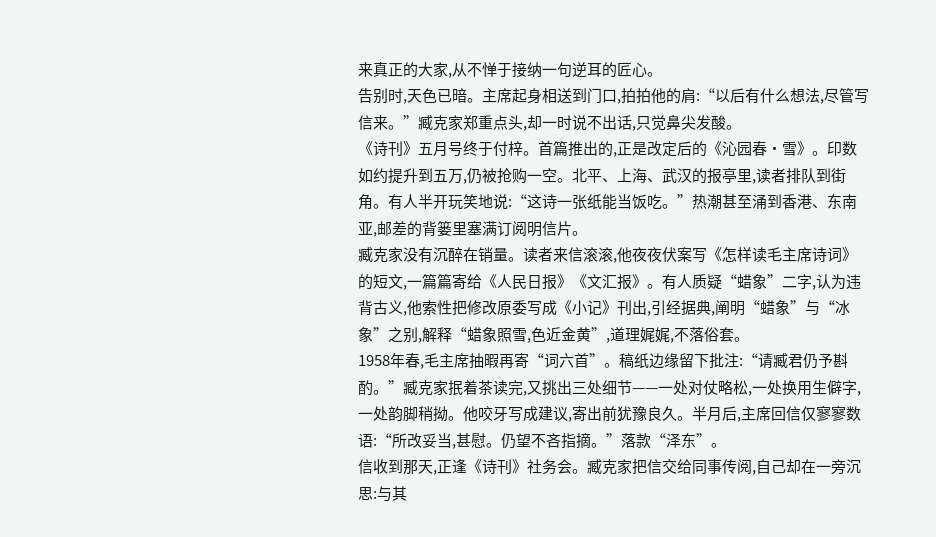来真正的大家,从不惮于接纳一句逆耳的匠心。
告别时,天色已暗。主席起身相送到门口,拍拍他的肩:“以后有什么想法,尽管写信来。”臧克家郑重点头,却一时说不出话,只觉鼻尖发酸。
《诗刊》五月号终于付梓。首篇推出的,正是改定后的《沁园春·雪》。印数如约提升到五万,仍被抢购一空。北平、上海、武汉的报亭里,读者排队到街角。有人半开玩笑地说:“这诗一张纸能当饭吃。”热潮甚至涌到香港、东南亚,邮差的背篓里塞满订阅明信片。
臧克家没有沉醉在销量。读者来信滚滚,他夜夜伏案写《怎样读毛主席诗词》的短文,一篇篇寄给《人民日报》《文汇报》。有人质疑“蜡象”二字,认为违背古义,他索性把修改原委写成《小记》刊出,引经据典,阐明“蜡象”与“冰象”之别,解释“蜡象照雪,色近金黄”,道理娓娓,不落俗套。
1958年春,毛主席抽暇再寄“词六首”。稿纸边缘留下批注:“请臧君仍予斟酌。”臧克家抿着茶读完,又挑出三处细节——一处对仗略松,一处换用生僻字,一处韵脚稍拗。他咬牙写成建议,寄出前犹豫良久。半月后,主席回信仅寥寥数语:“所改妥当,甚慰。仍望不吝指摘。”落款“泽东”。
信收到那天,正逢《诗刊》社务会。臧克家把信交给同事传阅,自己却在一旁沉思:与其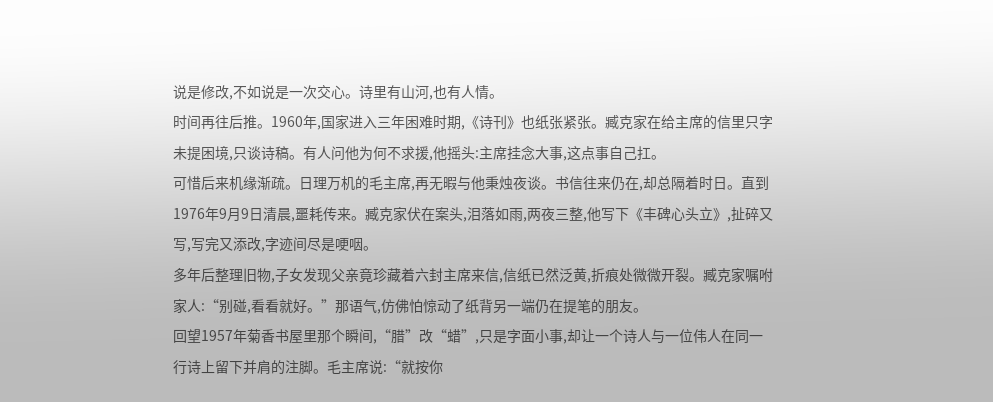说是修改,不如说是一次交心。诗里有山河,也有人情。
时间再往后推。1960年,国家进入三年困难时期,《诗刊》也纸张紧张。臧克家在给主席的信里只字未提困境,只谈诗稿。有人问他为何不求援,他摇头:主席挂念大事,这点事自己扛。
可惜后来机缘渐疏。日理万机的毛主席,再无暇与他秉烛夜谈。书信往来仍在,却总隔着时日。直到1976年9月9日清晨,噩耗传来。臧克家伏在案头,泪落如雨,两夜三整,他写下《丰碑心头立》,扯碎又写,写完又添改,字迹间尽是哽咽。
多年后整理旧物,子女发现父亲竟珍藏着六封主席来信,信纸已然泛黄,折痕处微微开裂。臧克家嘱咐家人:“别碰,看看就好。”那语气,仿佛怕惊动了纸背另一端仍在提笔的朋友。
回望1957年菊香书屋里那个瞬间,“腊”改“蜡”,只是字面小事,却让一个诗人与一位伟人在同一行诗上留下并肩的注脚。毛主席说:“就按你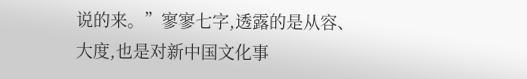说的来。”寥寥七字,透露的是从容、大度,也是对新中国文化事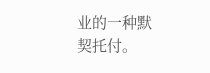业的一种默契托付。